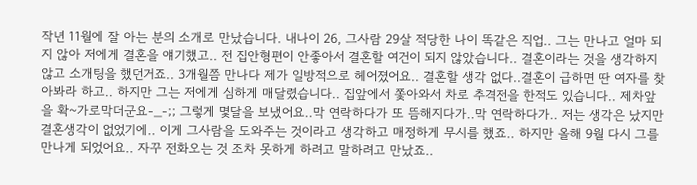작년 11월에 잘 아는 분의 소개로 만났습니다. 내나이 26, 그사람 29살 적당한 나이 똑같은 직업.. 그는 만나고 얼마 되지 않아 저에게 결혼을 얘기했고.. 전 집안형편이 안좋아서 결혼할 여건이 되지 않았습니다.. 결혼이라는 것을 생각하지 않고 소개팅을 했던거죠.. 3개월쯤 만나다 제가 일방적으로 헤어졌어요.. 결혼할 생각 없다..결혼이 급하면 딴 여자를 찾아봐라 하고.. 하지만 그는 저에게 심하게 매달렸습니다.. 집앞에서 쫓아와서 차로 추격전을 한적도 있습니다.. 제차앞을 확~가로막더군요-_-;; 그렇게 몇달을 보냈어요..막 연락하다가 또 뜸해지다가..막 연락하다가.. 저는 생각은 났지만 결혼생각이 없었기에.. 이게 그사람을 도와주는 것이라고 생각하고 매정하게 무시를 했죠.. 하지만 올해 9월 다시 그를 만나게 되었어요.. 자꾸 전화오는 것 조차 못하게 하려고 말하려고 만났죠..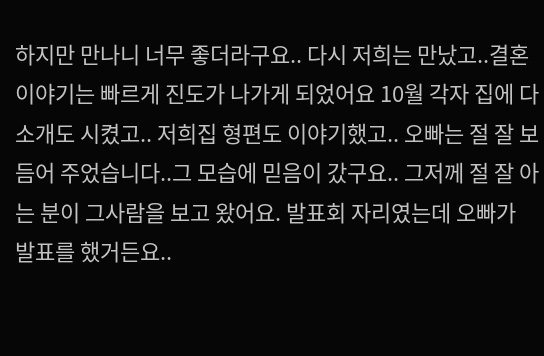하지만 만나니 너무 좋더라구요.. 다시 저희는 만났고..결혼 이야기는 빠르게 진도가 나가게 되었어요 10월 각자 집에 다 소개도 시켰고.. 저희집 형편도 이야기했고.. 오빠는 절 잘 보듬어 주었습니다..그 모습에 믿음이 갔구요.. 그저께 절 잘 아는 분이 그사람을 보고 왔어요. 발표회 자리였는데 오빠가 발표를 했거든요..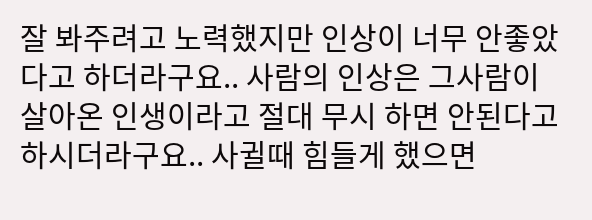잘 봐주려고 노력했지만 인상이 너무 안좋았다고 하더라구요.. 사람의 인상은 그사람이 살아온 인생이라고 절대 무시 하면 안된다고 하시더라구요.. 사귈때 힘들게 했으면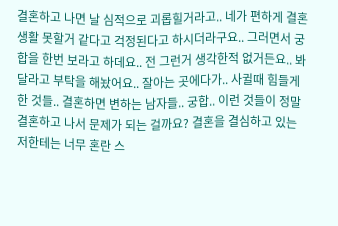결혼하고 나면 날 심적으로 괴롭힐거라고.. 네가 편하게 결혼생활 못할거 같다고 걱정된다고 하시더라구요.. 그러면서 궁합을 한번 보라고 하데요.. 전 그런거 생각한적 없거든요.. 봐달라고 부탁을 해놨어요.. 잘아는 곳에다가.. 사귈때 힘들게 한 것들.. 결혼하면 변하는 남자들.. 궁합.. 이런 것들이 정말 결혼하고 나서 문제가 되는 걸까요? 결혼을 결심하고 있는 저한테는 너무 혼란 스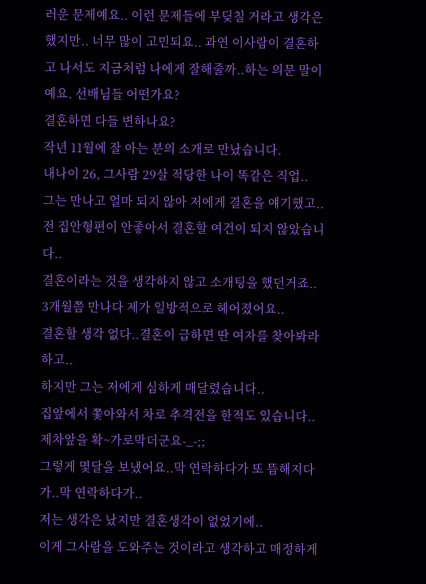러운 문제예요.. 이런 문제들에 부딪칠 거라고 생각은 했지만.. 너무 많이 고민되요.. 과연 이사람이 결혼하고 나서도 지금처럼 나에게 잘해줄까..하는 의문 말이예요. 선배님들 어떤가요?
결혼하면 다들 변하나요?
작년 11월에 잘 아는 분의 소개로 만났습니다.
내나이 26, 그사람 29살 적당한 나이 똑같은 직업..
그는 만나고 얼마 되지 않아 저에게 결혼을 얘기했고..
전 집안형편이 안좋아서 결혼할 여건이 되지 않았습니다..
결혼이라는 것을 생각하지 않고 소개팅을 했던거죠..
3개월쯤 만나다 제가 일방적으로 헤어졌어요..
결혼할 생각 없다..결혼이 급하면 딴 여자를 찾아봐라 하고..
하지만 그는 저에게 심하게 매달렸습니다..
집앞에서 쫓아와서 차로 추격전을 한적도 있습니다..
제차앞을 확~가로막더군요-_-;;
그렇게 몇달을 보냈어요..막 연락하다가 또 뜸해지다가..막 연락하다가..
저는 생각은 났지만 결혼생각이 없었기에..
이게 그사람을 도와주는 것이라고 생각하고 매정하게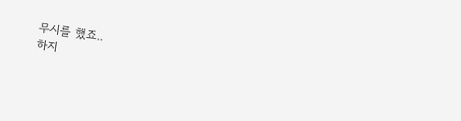무시를 했죠..
하지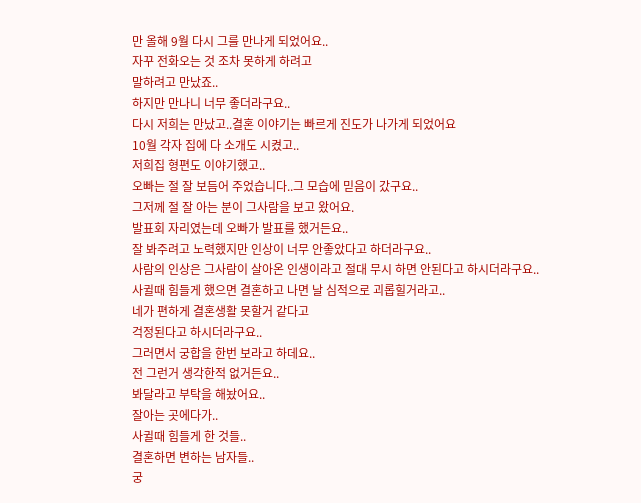만 올해 9월 다시 그를 만나게 되었어요..
자꾸 전화오는 것 조차 못하게 하려고
말하려고 만났죠..
하지만 만나니 너무 좋더라구요..
다시 저희는 만났고..결혼 이야기는 빠르게 진도가 나가게 되었어요
10월 각자 집에 다 소개도 시켰고..
저희집 형편도 이야기했고..
오빠는 절 잘 보듬어 주었습니다..그 모습에 믿음이 갔구요..
그저께 절 잘 아는 분이 그사람을 보고 왔어요.
발표회 자리였는데 오빠가 발표를 했거든요..
잘 봐주려고 노력했지만 인상이 너무 안좋았다고 하더라구요..
사람의 인상은 그사람이 살아온 인생이라고 절대 무시 하면 안된다고 하시더라구요..
사귈때 힘들게 했으면 결혼하고 나면 날 심적으로 괴롭힐거라고..
네가 편하게 결혼생활 못할거 같다고
걱정된다고 하시더라구요..
그러면서 궁합을 한번 보라고 하데요..
전 그런거 생각한적 없거든요..
봐달라고 부탁을 해놨어요..
잘아는 곳에다가..
사귈때 힘들게 한 것들..
결혼하면 변하는 남자들..
궁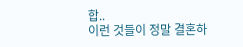합..
이런 것들이 정말 결혼하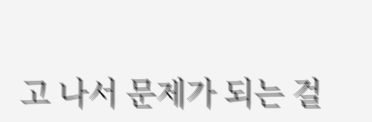고 나서 문제가 되는 걸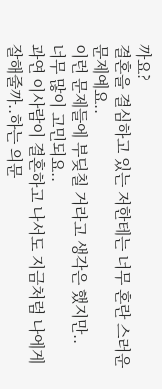까요?
결혼을 결심하고 있는 저한테는 너무 혼란 스러운 문제예요..
이런 문제들에 부딪칠 거라고 생각은 했지만..
너무 많이 고민되요..
과연 이사람이 결혼하고 나서도 지금처럼 나에게 잘해줄까..하는 의문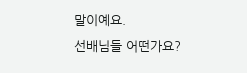말이예요.
선배님들 어떤가요?